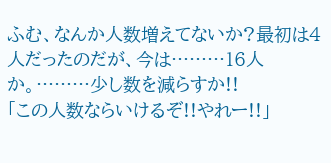ふむ、なんか人数増えてないか?最初は4人だったのだが、今は………16人か。………少し数を減らすか!!
「この人数ならいけるぞ!!やれー!!」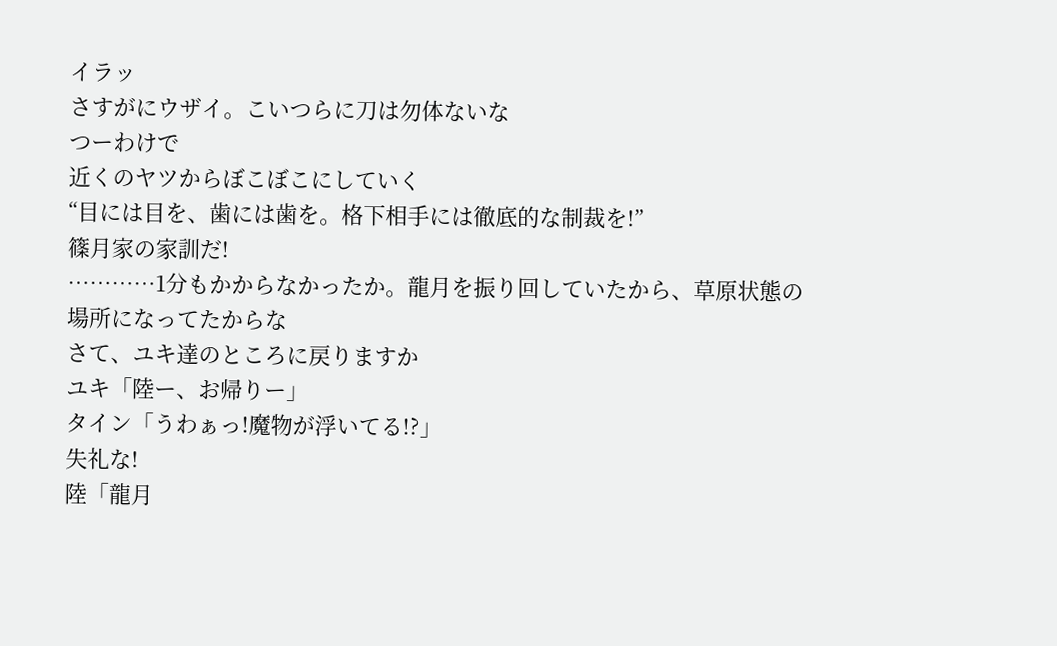イラッ
さすがにウザイ。こいつらに刀は勿体ないな
つーわけで
近くのヤツからぼこぼこにしていく
“目には目を、歯には歯を。格下相手には徹底的な制裁を!”
篠月家の家訓だ!
…………1分もかからなかったか。龍月を振り回していたから、草原状態の場所になってたからな
さて、ユキ達のところに戻りますか
ユキ「陸ー、お帰りー」
タイン「うわぁっ!魔物が浮いてる!?」
失礼な!
陸「龍月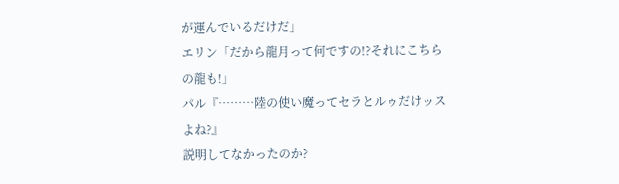が運んでいるだけだ」
エリン「だから龍月って何ですの!?それにこちらの龍も!」
パル『………陸の使い魔ってセラとルゥだけッスよね?』
説明してなかったのか?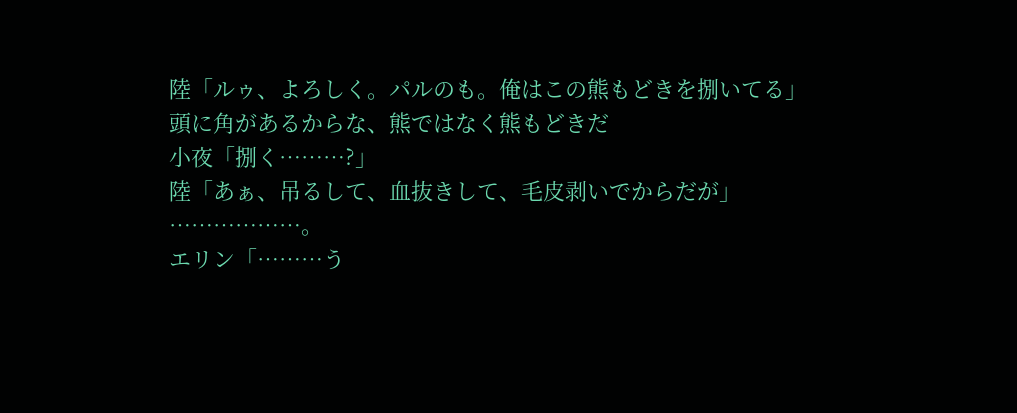陸「ルゥ、よろしく。パルのも。俺はこの熊もどきを捌いてる」
頭に角があるからな、熊ではなく熊もどきだ
小夜「捌く………?」
陸「あぁ、吊るして、血抜きして、毛皮剥いでからだが」
………………。
エリン「………う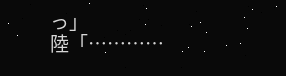っ」
陸「…………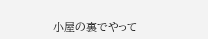小屋の裏でやって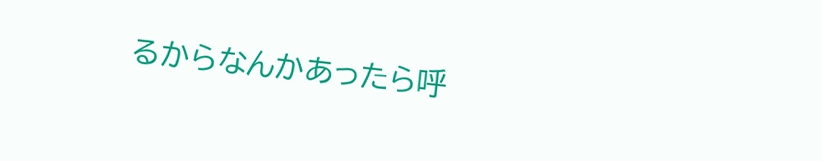るからなんかあったら呼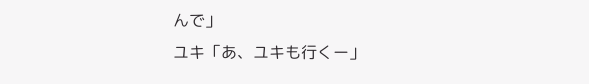んで」
ユキ「あ、ユキも行くー」